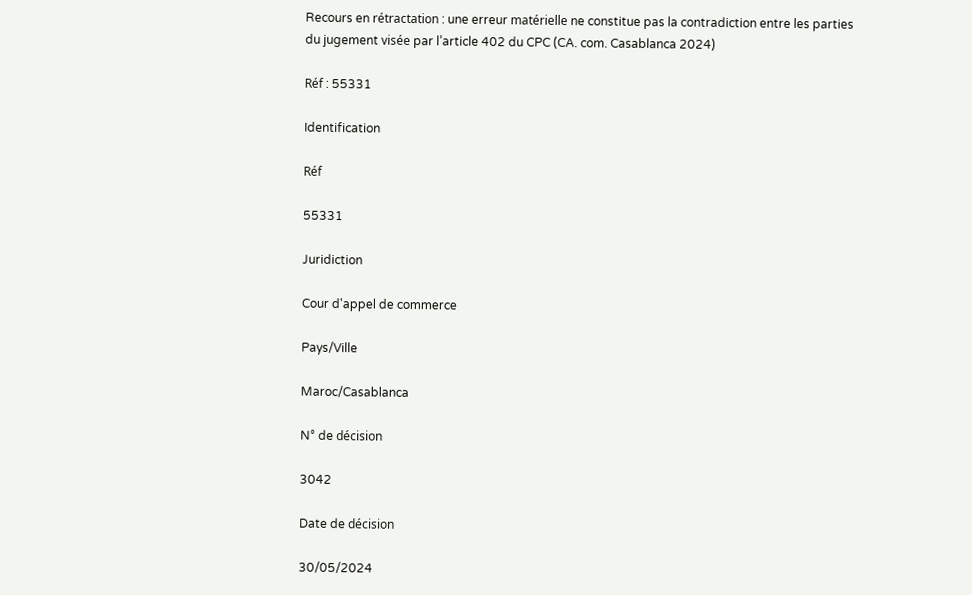Recours en rétractation : une erreur matérielle ne constitue pas la contradiction entre les parties du jugement visée par l’article 402 du CPC (CA. com. Casablanca 2024)

Réf : 55331

Identification

Réf

55331

Juridiction

Cour d'appel de commerce

Pays/Ville

Maroc/Casablanca

N° de décision

3042

Date de décision

30/05/2024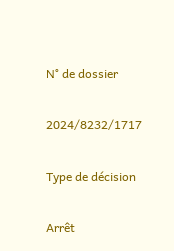N° de dossier

2024/8232/1717

Type de décision

Arrêt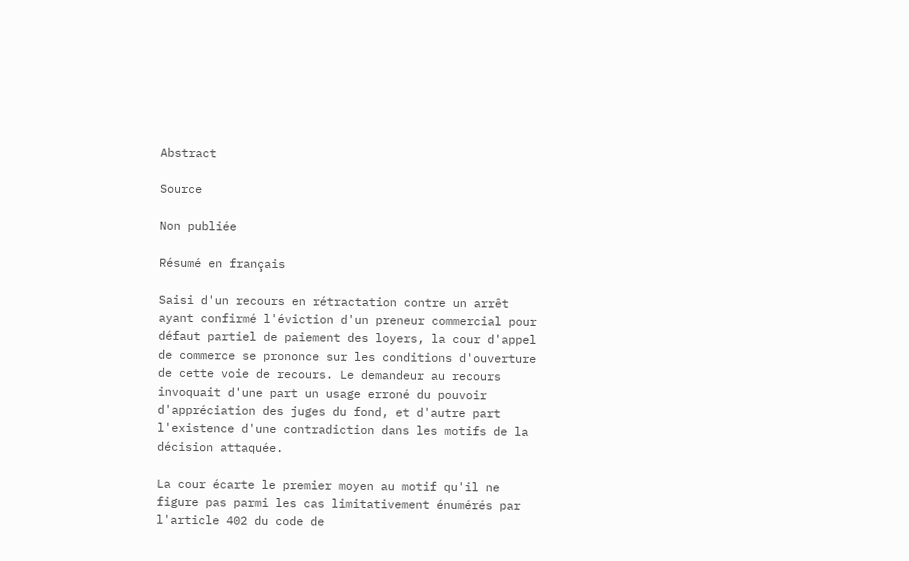Abstract

Source

Non publiée

Résumé en français

Saisi d'un recours en rétractation contre un arrêt ayant confirmé l'éviction d'un preneur commercial pour défaut partiel de paiement des loyers, la cour d'appel de commerce se prononce sur les conditions d'ouverture de cette voie de recours. Le demandeur au recours invoquait d'une part un usage erroné du pouvoir d'appréciation des juges du fond, et d'autre part l'existence d'une contradiction dans les motifs de la décision attaquée.

La cour écarte le premier moyen au motif qu'il ne figure pas parmi les cas limitativement énumérés par l'article 402 du code de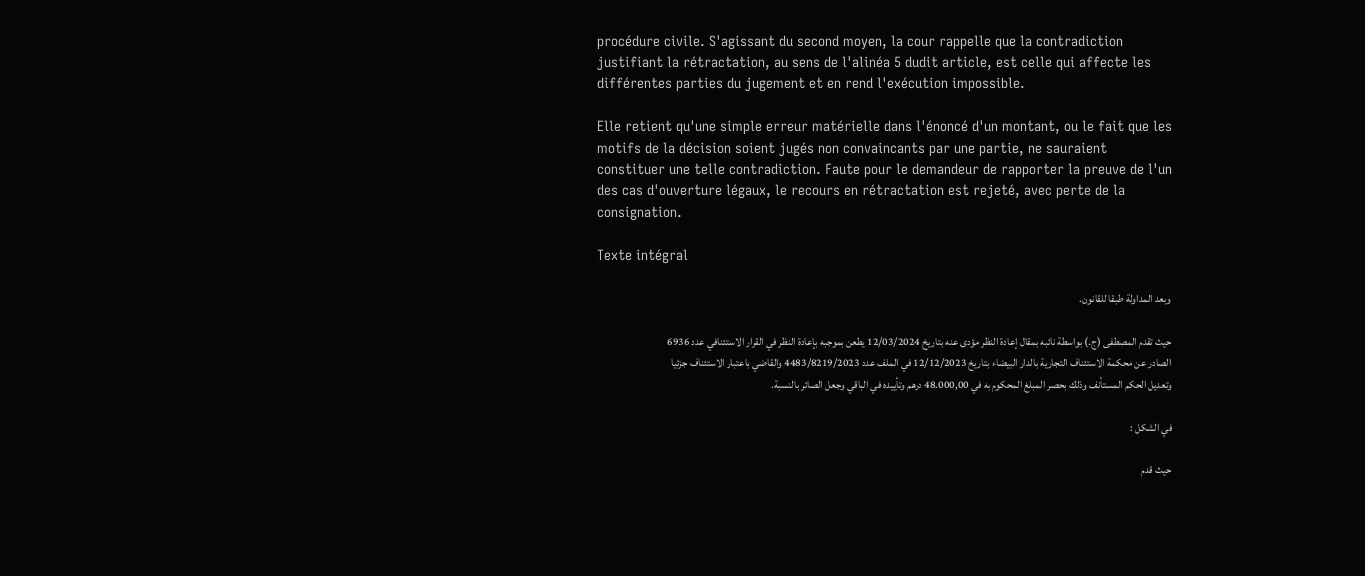procédure civile. S'agissant du second moyen, la cour rappelle que la contradiction justifiant la rétractation, au sens de l'alinéa 5 dudit article, est celle qui affecte les différentes parties du jugement et en rend l'exécution impossible.

Elle retient qu'une simple erreur matérielle dans l'énoncé d'un montant, ou le fait que les motifs de la décision soient jugés non convaincants par une partie, ne sauraient constituer une telle contradiction. Faute pour le demandeur de rapporter la preuve de l'un des cas d'ouverture légaux, le recours en rétractation est rejeté, avec perte de la consignation.

Texte intégral

وبعد المداولة طبقا للقانون.

حيث تقدم المصطفى (ج.) بواسطة نائبه بمقال إعادة النظر مؤدى عنه بتاريخ 12/03/2024 يطعن بموجبه بإعادة النظر في القرار الاستئنافي عدد 6936 الصادر عن محكمة الاستئناف التجارية بالدار البيضاء بتاريخ 12/12/2023 في الملف عدد 4483/8219/2023 والقاضي باعتبار الاستئناف جزئيا وتعديل الحكم المستأنف وذلك بحصر المبلغ المحكوم به في 48.000,00 درهم وتأييده في الباقي وجعل الصائر بالنسبة.

في الشكل :

حيث قدم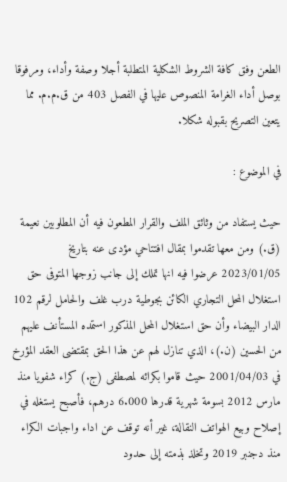الطعن وفق كافة الشروط الشكلية المتطلبة أجلا وصفة وأداء، ومرفوقا بوصل أداء الغرامة المنصوص عليها في الفصل 403 من ق.م.م. مما يتعين التصريح بقبوله شكلا.

في الموضوع :

حيث يستفاد من وثائق الملف والقرار المطعون فيه أن المطلوبين نعيمة (ق.) ومن معها تقدموا بمقال افتتاحي مؤدى عنه بتاريخ 2023/01/05 عرضوا فيه انها تملك إلى جانب زوجها المتوفى حق استغلال المحل التجاري الكائن بجوطية درب غلف والحامل لرقم 102 الدار البيضاء وأن حق استغلال المحل المذكور استمده المستأنف عليهم من الحسين (ن.)، الذي تنازل لهم عن هذا الحق بمقتضى العقد المؤرخ في 2001/04/03 حيث قاموا بكرائه لمصطفى (ج.) كراء شفويا منذ مارس 2012 بسومة شهرية قدرها 6.000 درهم، فأصبح يستغله في إصلاح وبيع الهواتف النقالة، غير أنه توقف عن اداء واجبات الكراء منذ دجنبر 2019 وتخلذ بذمته إلى حدود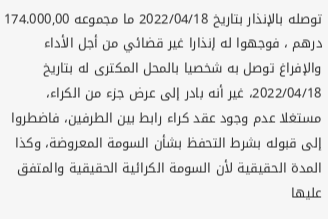توصله بالإنذار بتاريخ 2022/04/18 ما مجموعه 174.000,00 درهم ، فوجهوا له إنذارا غير قضائي من أجل الأداء والإفراغ توصل به شخصيا بالمحل المكترى له بتاريخ 2022/04/18، غير أنه بادر إلى عرض جزء من الكراء، مستغلا عدم وجود عقد كراء رابط بين الطرفين، فاضطروا إلى قبوله بشرط التحفظ بشأن السومة المعروضة، وكذا المدة الحقيقية لأن السومة الكرائية الحقيقية والمتفق عليها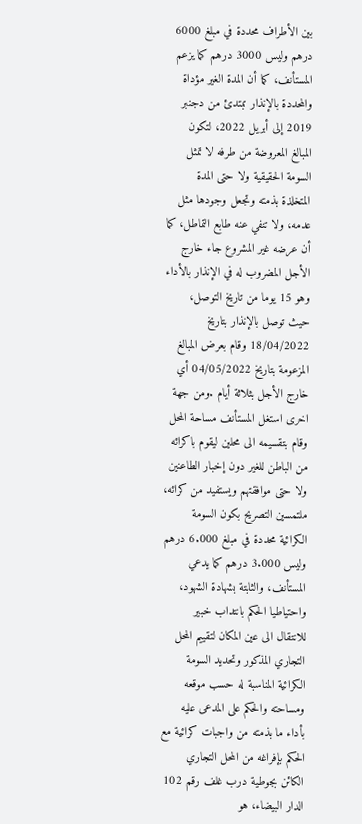بين الأطراف محددة في مبلغ 6000 درهم وليس 3000 درهم كما يزعم المستأنف، كما أن المدة الغير مؤداة والمحددة بالإنذار تبتدئ من دجنبر 2019 إلى أبريل 2022، لتكون المبالغ المعروضة من طرفه لا تمثل السومة الحقيقية ولا حتى المدة المتخلذة بذمته وتجعل وجودها مثل عدمه، ولا تنفي عنه طابع التماطل، كما أن عرضه غير المشروع جاء خارج الأجل المضروب له في الإنذار بالأداء وهو 15 يوما من تاريخ التوصل، حيث توصل بالإنذار بتاريخ 18/04/2022 وقام بعرض المبالغ المزعومة بتاريخ 04/05/2022 أي خارج الأجل بثلاثة أيام .ومن جهة اخرى استغل المستأنف مساحة المحل وقام بتقسيمه الى محلين ليقوم باكرائه من الباطن للغير دون إخبار الطاعنين ولا حتى موافقتهم ويستفيد من كرائه، ملتمسين التصريح بكون السومة الكرائية محددة في مبلغ 6.000 درهم وليس 3.000 درهم كما يدعي المستأنف، والثابتة بشهادة الشهود، واحتياطيا الحكم بانتداب خبير للانتقال الى عين المكان لتقييم المحل التجاري المذكور وتحديد السومة الكرائية المناسبة له حسب موقعه ومساحته والحكم على المدعى عليه بأداء ما بذمته من واجبات كرائية مع الحكم بإفراغه من المحل التجاري الكائن بجوطية درب غلف رقم 102 الدار البيضاء، هو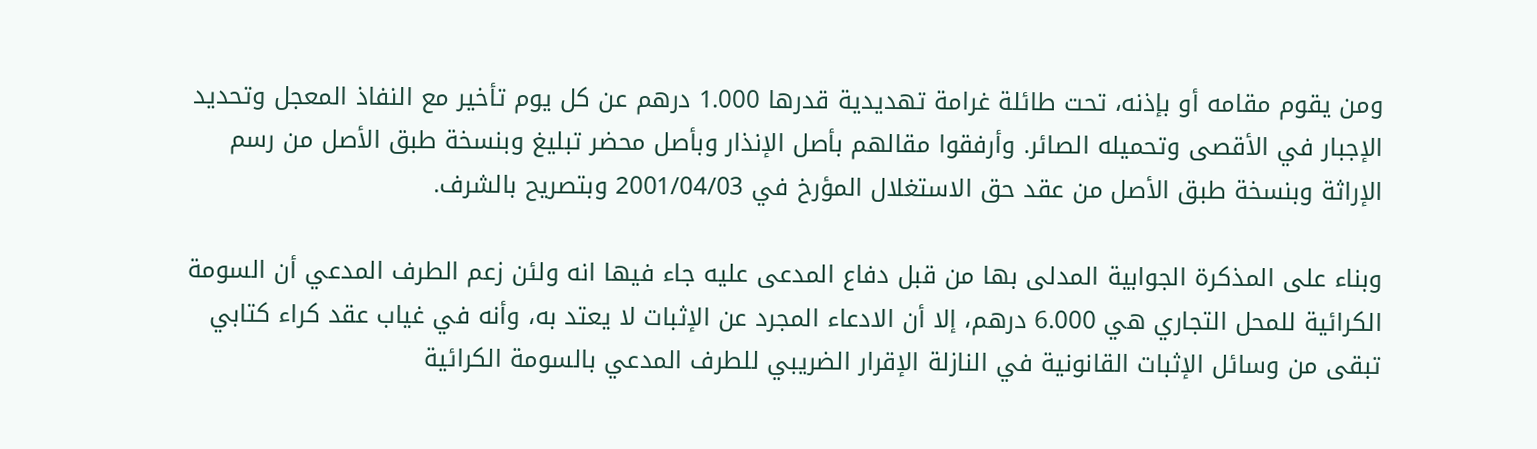ومن يقوم مقامه أو بإذنه، تحت طائلة غرامة تهديدية قدرها 1.000 درهم عن كل يوم تأخير مع النفاذ المعجل وتحديد الإجبار في الأقصى وتحميله الصائر. وأرفقوا مقالهم بأصل الإنذار وبأصل محضر تبليغ وبنسخة طبق الأصل من رسم الإراثة وبنسخة طبق الأصل من عقد حق الاستغلال المؤرخ في 2001/04/03 وبتصريح بالشرف.

وبناء على المذكرة الجوابية المدلى بها من قبل دفاع المدعى عليه جاء فيها انه ولئن زعم الطرف المدعي أن السومة الكرائية للمحل التجاري هي 6.000 درهم، إلا أن الادعاء المجرد عن الإثبات لا يعتد به، وأنه في غياب عقد كراء كتابي تبقى من وسائل الإثبات القانونية في النازلة الإقرار الضريبي للطرف المدعي بالسومة الكرائية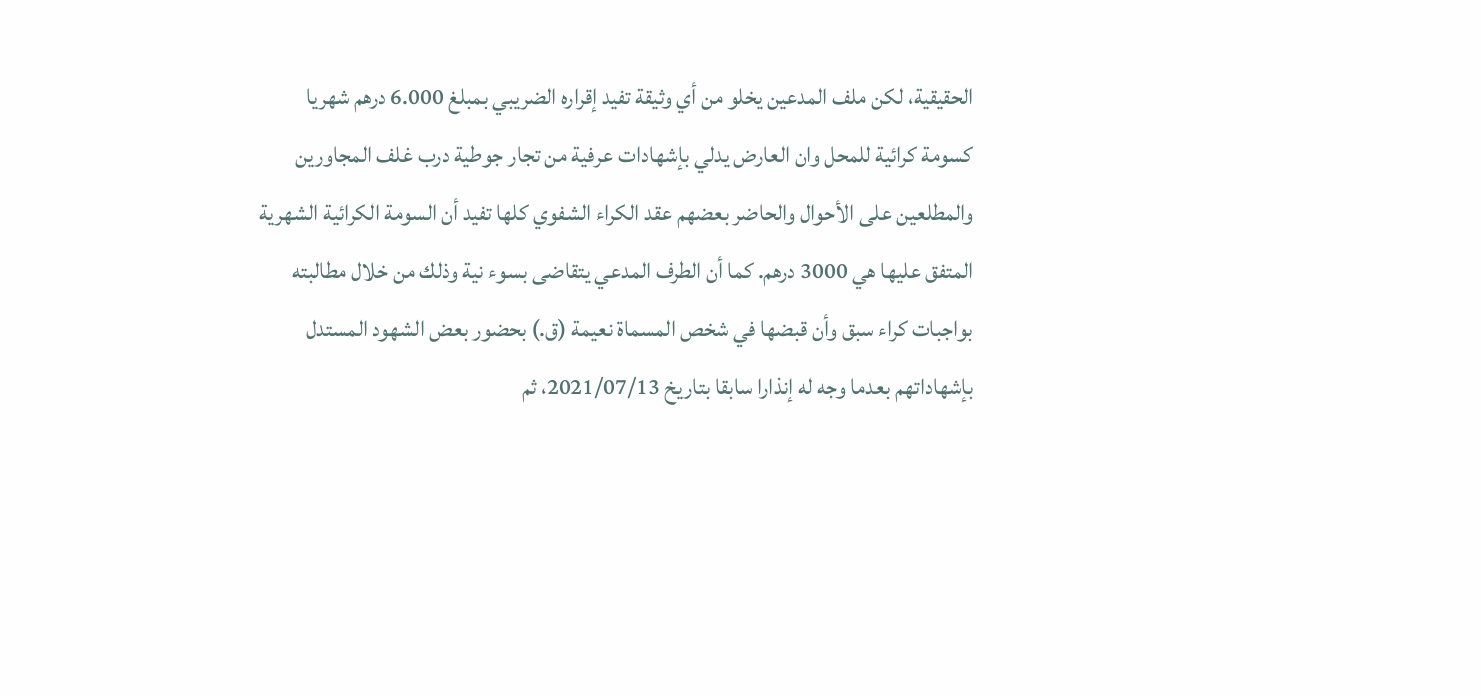الحقيقية، لكن ملف المدعين يخلو من أي وثيقة تفيد إقراره الضريبي بمبلغ 6.000 درهم شهريا كسومة كرائية للمحل وان العارض يدلي بإشهادات عرفية من تجار جوطية درب غلف المجاورين والمطلعين على الأحوال والحاضر بعضهم عقد الكراء الشفوي كلها تفيد أن السومة الكرائية الشهرية المتفق عليها هي 3000 درهم. كما أن الطرف المدعي يتقاضى بسوء نية وذلك من خلال مطالبته بواجبات كراء سبق وأن قبضها في شخص المسماة نعيمة (ق.) بحضور بعض الشهود المستدل بإشهاداتهم بعدما وجه له إنذارا سابقا بتاريخ 2021/07/13، ثم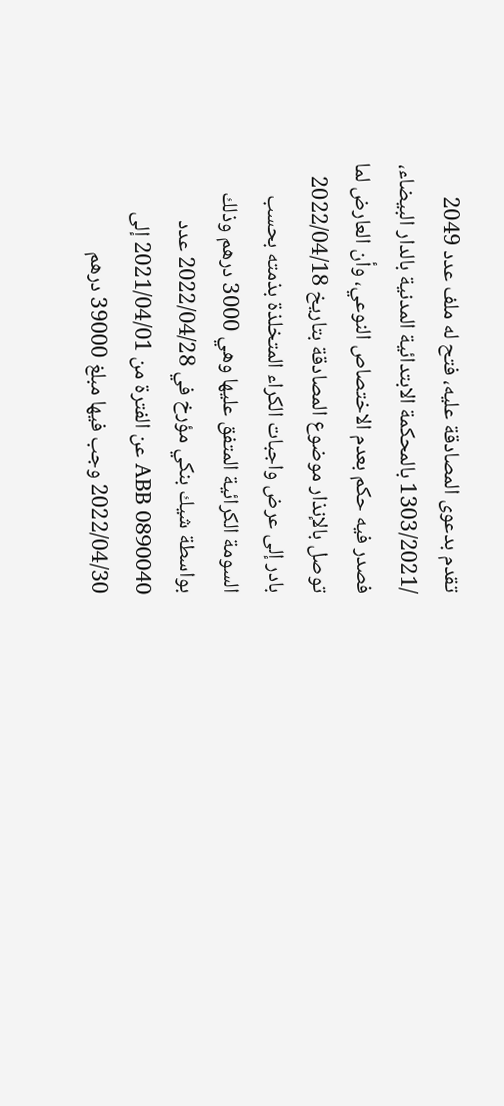تقدم بدعوى المصادقة عليه، فتح له ملف عدد 2049 /1303/2021 بالمحكمة الابتدائية المدنية بالدار البيضاء، فصدر فيه حكم بعدم الاختصاص النوعي، وأن العارض لما توصل بالإنذار موضوع المصادقة بتاريخ 2022/04/18 بادر إلى عرض واجبات الكراء المتخلذة بذمته بحسب السومة الكرائية المتفق عليها وهي 3000 درهم وذلك بواسطة شيك بنكي مؤرخ في 2022/04/28 عدد 0890040 ABB عن الفترة من 2021/04/01 إلى 2022/04/30 وجب فيها مبلغ 39000 درهم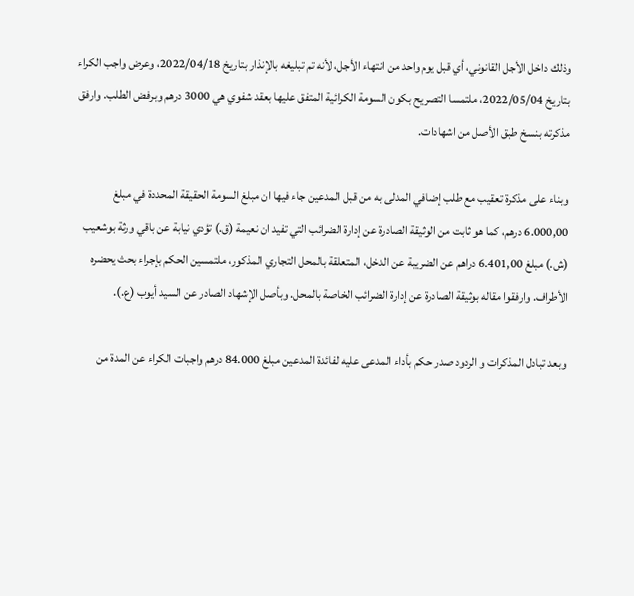وذلك داخل الأجل القانوني، أي قبل يوم واحد من انتهاء الأجل، لأنه تم تبليغه بالإنذار بتاريخ 2022/04/18، وعرض واجب الكراء بتاريخ 2022/05/04، ملتمسا التصريح بكون السومة الكرائية المتفق عليها بعقد شفوي هي 3000 درهم وبرفض الطلب. وارفق مذكرته بنسخ طبق الأصل من اشهادات.

وبناء على مذكرة تعقيب مع طلب إضافي المدلى به من قبل المدعين جاء فيها ان مبلغ السومة الحقيقة المحددة في مبلغ 6.000,00 درهم، كما هو ثابت من الوثيقة الصادرة عن إدارة الضرائب التي تفيد ان نعيمة (ق.) تؤدي نيابة عن باقي ورثة بوشعيب (ش.) مبلغ 6.401,00 دراهم عن الضريبة عن الدخل، المتعلقة بالمحل التجاري المذكور، ملتمسين الحكم بإجراء بحث يحضره الأطراف. وارفقوا مقاله بوثيقة الصادرة عن إدارة الضرائب الخاصة بالمحل. وبأصل الإشهاد الصادر عن السيد أيوب (ع.).

وبعد تبادل المذكرات و الردود صدر حكم بأداء المدعى عليه لفائدة المدعين مبلغ 84.000 درهم واجبات الكراء عن المدة من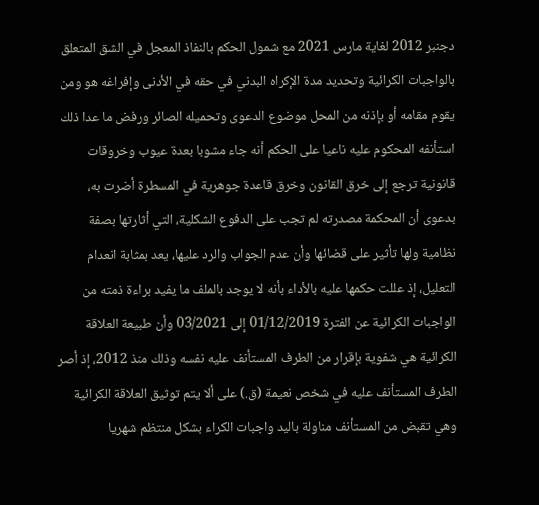دجنبر 2012 لغاية مارس 2021 مع شمول الحكم بالنفاذ المعجل في الشق المتعلق بالواجبات الكرائية وتحديد مدة الإكراه البدني في حقه في الأدنى وإفراغه هو ومن يقوم مقامه أو بإذنه من المحل موضوع الدعوى وتحميله الصائر ورفض ما عدا ذلك استأنفه المحكوم عليه ناعيا على الحكم أنه جاء مشوبا بعدة عيوب وخروقات قانونية ترجع إلى خرق القانون وخرق قاعدة جوهرية في المسطرة أضرت به، بدعوى أن المحكمة مصدرته لم تجب على الدفوع الشكلية، التي أثارتها بصفة نظامية ولها تأثير على قضائها وأن عدم الجواب والرد عليها، يعد بمثابة انعدام التعليل، إذ عللت حكمها عليه بالأداء بأنه لا يوجد بالملف ما يفيد براءة ذمته من الواجبات الكرائية عن الفترة 01/12/2019 إلى 03/2021 وأن طبيعة العلاقة الكرائية هي شفوية بإقرار من الطرف المستأنف عليه نفسه وذلك منذ 2012، إذ أصر الطرف المستأنف عليه في شخص نعيمة (ق.) على ألا يتم توثيق العلاقة الكرائية وهي تقبض من المستأنف مناولة باليد واجبات الكراء بشكل منتظم شهريا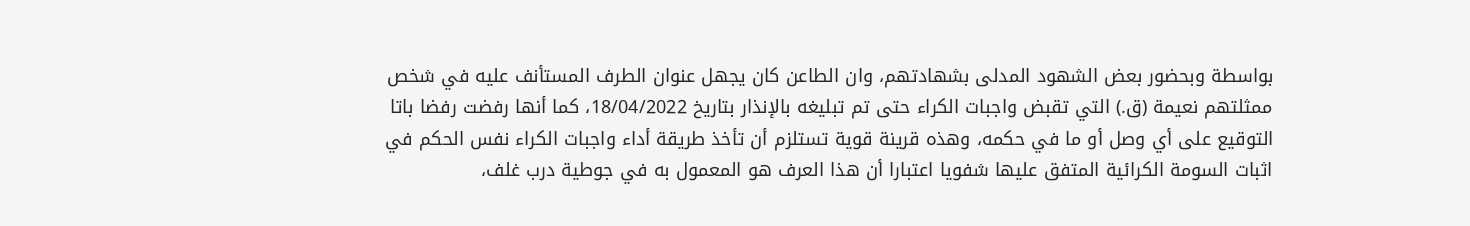بواسطة وبحضور بعض الشهود المدلى بشهادتهم، وان الطاعن كان يجهل عنوان الطرف المستأنف عليه في شخص ممثلتهم نعيمة (ق.) التي تقبض واجبات الكراء حتى تم تبليغه بالإنذار بتاريخ 18/04/2022، كما أنها رفضت رفضا باتا التوقيع على أي وصل أو ما في حكمه، وهذه قرينة قوية تستلزم أن تأخذ طريقة أداء واجبات الكراء نفس الحكم في اثبات السومة الكرائية المتفق عليها شفويا اعتبارا أن هذا العرف هو المعمول به في جوطية درب غلف،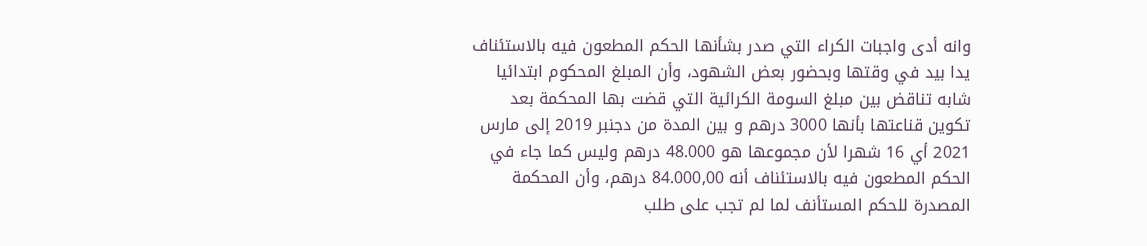وانه أدى واجبات الكراء التي صدر بشأنها الحكم المطعون فيه بالاستئناف يدا بيد في وقتها وبحضور بعض الشهود، وأن المبلغ المحكوم ابتدائيا شابه تناقض بين مبلغ السومة الكرائية التي قضت بها المحكمة بعد تكوين قناعتها بأنها 3000 درهم و بين المدة من دجنبر 2019 إلى مارس 2021 أي 16 شهرا لأن مجموعها هو 48.000 درهم وليس كما جاء في الحكم المطعون فيه بالاستئناف أنه 84.000,00 درهم، وأن المحكمة المصدرة للحكم المستأنف لما لم تجب على طلب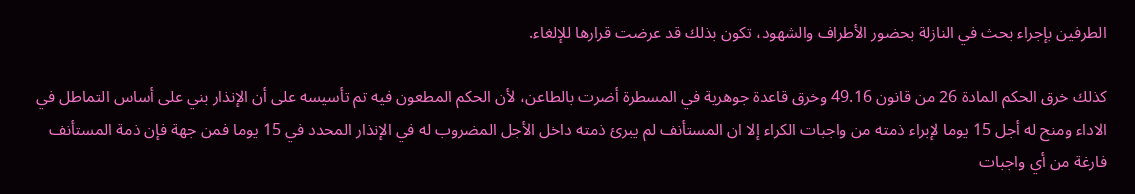الطرفين بإجراء بحث في النازلة بحضور الأطراف والشهود، تكون بذلك قد عرضت قرارها للإلغاء.

كذلك خرق الحكم المادة 26 من قانون 49.16 وخرق قاعدة جوهرية في المسطرة أضرت بالطاعن، لأن الحكم المطعون فيه تم تأسيسه على أن الإنذار بني على أساس التماطل في الاداء ومنح له أجل 15 يوما لإبراء ذمته من واجبات الكراء إلا ان المستأنف لم يبرئ ذمته داخل الأجل المضروب له في الإنذار المحدد في 15 يوما فمن جهة فإن ذمة المستأنف فارغة من أي واجبات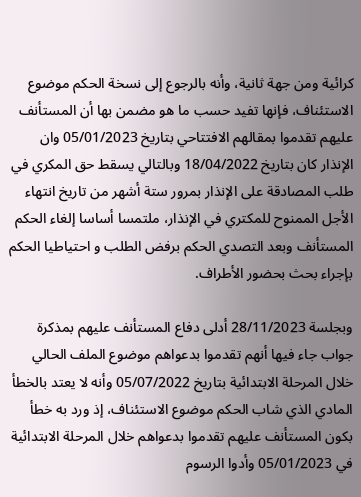كرائية ومن جهة ثانية، وأنه بالرجوع إلى نسخة الحكم موضوع الاستئناف، فإنها تفيد حسب ما هو مضمن بها أن المستأنف عليهم تقدموا بمقالهم الافتتاحي بتاريخ 05/01/2023 وان الإنذار كان بتاريخ 18/04/2022 وبالتالي يسقط حق المكري في طلب المصادقة على الإنذار بمرور ستة أشهر من تاريخ انتهاء الأجل الممنوح للمكتري في الإنذار، ملتمسا أساسا إلغاء الحكم المستأنف وبعد التصدي الحكم برفض الطلب و احتياطيا الحكم بإجراء بحث بحضور الأطراف.

وبجلسة 28/11/2023 أدلى دفاع المستأنف عليهم بمذكرة جواب جاء فيها أنهم تقدموا بدعواهم موضوع الملف الحالي خلال المرحلة الابتدائية بتاريخ 05/07/2022 وأنه لا يعتد بالخطأ المادي الذي شاب الحكم موضوع الاستئناف، إذ ورد به خطأ بكون المستأنف عليهم تقدموا بدعواهم خلال المرحلة الابتدائية في 05/01/2023 وأدوا الرسوم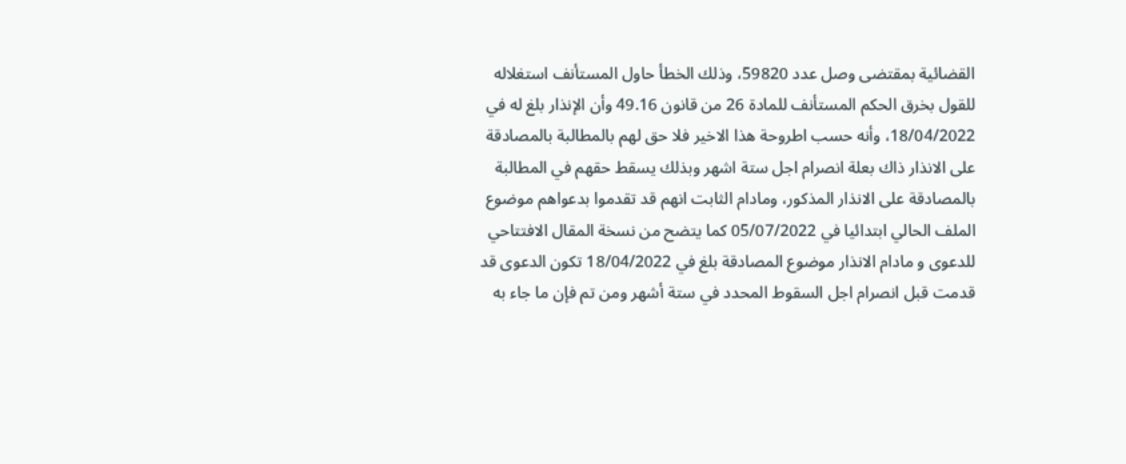القضائية بمقتضى وصل عدد 59820، وذلك الخطأ حاول المستأنف استغلاله للقول بخرق الحكم المستأنف للمادة 26 من قانون 49.16 وأن الإنذار بلغ له في 18/04/2022، وأنه حسب اطروحة هذا الاخير فلا حق لهم بالمطالبة بالمصادقة على الانذار ذاك بعلة انصرام اجل ستة اشهر وبذلك يسقط حقهم في المطالبة بالمصادقة على الانذار المذكور، ومادام الثابت انهم قد تقدموا بدعواهم موضوع الملف الحالي ابتدائيا في 05/07/2022 كما يتضح من نسخة المقال الافتتاحي للدعوى و مادام الانذار موضوع المصادقة بلغ في 18/04/2022 تكون الدعوى قد قدمت قبل انصرام اجل السقوط المحدد في ستة أشهر ومن تم فإن ما جاء به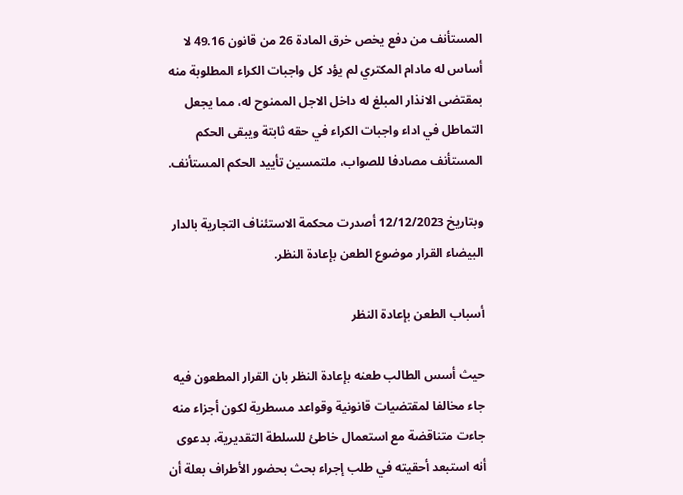المستأنف من دفع يخص خرق المادة 26 من قانون 49.16 لا أساس له مادام المكتري لم يؤد كل واجبات الكراء المطلوبة منه بمقتضى الانذار المبلغ له داخل الاجل الممنوح له، مما يجعل التماطل في اداء واجبات الكراء في حقه ثابتة ويبقى الحكم المستأنف مصادفا للصواب، ملتمسين تأييد الحكم المستأنف.

وبتاريخ 12/12/2023 أصدرت محكمة الاستئناف التجارية بالدار البيضاء القرار موضوع الطعن بإعادة النظر.

أسباب الطعن بإعادة النظر

حيث أسس الطالب طعنه بإعادة النظر بان القرار المطعون فيه جاء مخالفا لمقتضيات قانونية وقواعد مسطرية لكون أجزاء منه جاءت متناقضة مع استعمال خاطئ للسلطة التقديرية، بدعوى أنه استبعد أحقيته في طلب إجراء بحث بحضور الأطراف بعلة أن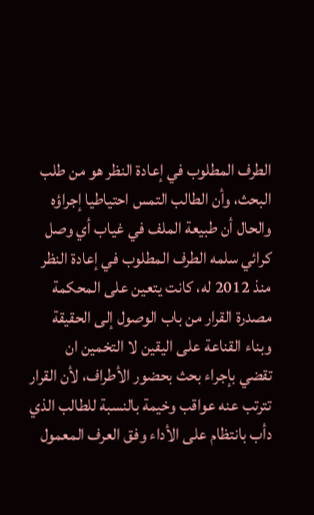الطرف المطلوب في إعادة النظر هو من طلب البحث، وأن الطالب التمس احتياطيا إجراؤه والحال أن طبيعة الملف في غياب أي وصل كرائي سلمه الطرف المطلوب في إعادة النظر منذ 2012 له، كانت يتعين على المحكمة مصدرة القرار من باب الوصول إلى الحقيقة وبناء القناعة على اليقين لا التخمين ان تقضي بإجراء بحث بحضور الأطراف، لأن القرار تترتب عنه عواقب وخيمة بالنسبة للطالب الذي دأب بانتظام على الأداء وفق العرف المعمول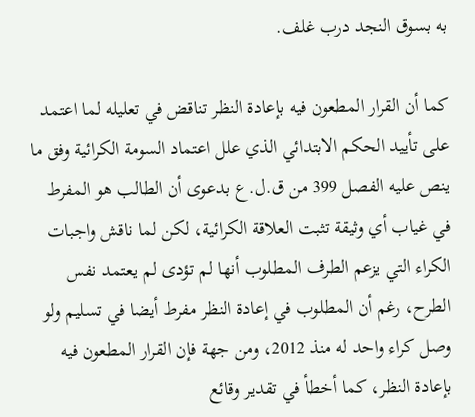به بسوق النجد درب غلف.

كما أن القرار المطعون فيه بإعادة النظر تناقض في تعليله لما اعتمد على تأييد الحكم الابتدائي الذي علل اعتماد السومة الكرائية وفق ما ينص عليه الفصل 399 من ق.ل.ع بدعوى أن الطالب هو المفرط في غياب أي وثيقة تثبت العلاقة الكرائية، لكن لما ناقش واجبات الكراء التي يزعم الطرف المطلوب أنها لم تؤدى لم يعتمد نفس الطرح، رغم أن المطلوب في إعادة النظر مفرط أيضا في تسليم ولو وصل كراء واحد له منذ 2012، ومن جهة فإن القرار المطعون فيه بإعادة النظر، كما أخطأ في تقدير وقائع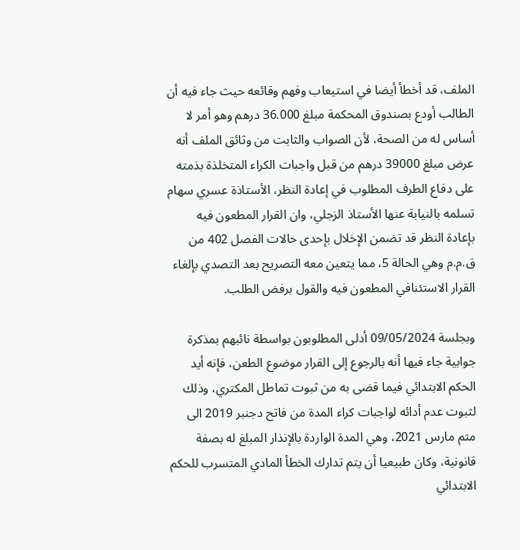الملف، قد أخطأ أيضا في استيعاب وفهم وقائعه حيث جاء فيه أن الطالب أودع بصندوق المحكمة مبلغ 36.000 درهم وهو أمر لا أساس له من الصحة، لأن الصواب والثابت من وثائق الملف أنه عرض مبلغ 39000 درهم من قبل واجبات الكراء المتخلذة بذمته على دفاع الطرف المطلوب في إعادة النظر، الأستاذة عسري سهام تسلمه بالنيابة عنها الأستاذ الزجلي، وان القرار المطعون فيه بإعادة النظر قد تضمن الإخلال بإحدى حالات الفصل 402 من ق.م.م وهي الحالة 5، مما يتعين معه التصريح بعد التصدي بإلغاء القرار الاستئنافي المطعون فيه والقول برفض الطلب.

وبجلسة 09/05/2024 أدلى المطلوبون بواسطة نائبهم بمذكرة جوابية جاء فيها أنه بالرجوع إلى القرار موضوع الطعن، فإنه أيد الحكم الابتدائي فيما قضى به من ثبوت تماطل المكتري، وذلك لثبوت عدم أدائه لواجبات كراء المدة من فاتح دجنبر 2019 الى متم مارس 2021، وهي المدة الواردة بالإنذار المبلغ له بصفة قانونية، وكان طبيعيا أن يتم تدارك الخطأ المادي المتسرب للحكم الابتدائي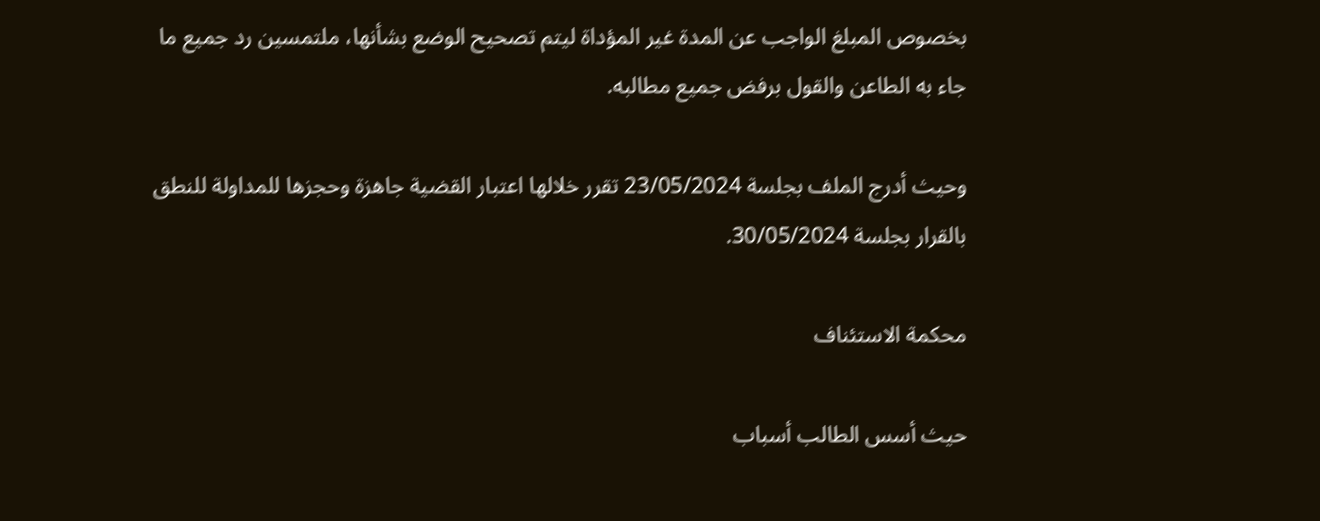بخصوص المبلغ الواجب عن المدة غير المؤداة ليتم تصحيح الوضع بشأنها، ملتمسين رد جميع ما جاء به الطاعن والقول برفض جميع مطالبه.

وحيث أدرج الملف بجلسة 23/05/2024 تقرر خلالها اعتبار القضية جاهزة وحجزها للمداولة للنطق بالقرار بجلسة 30/05/2024.

محكمة الاستئناف

حيث أسس الطالب أسباب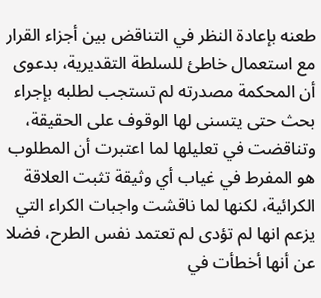طعنه بإعادة النظر في التناقض بين أجزاء القرار مع استعمال خاطئ للسلطة التقديرية، بدعوى أن المحكمة مصدرته لم تستجب لطلبه بإجراء بحث حتى يتسنى لها الوقوف على الحقيقة، وتناقضت في تعليلها لما اعتبرت أن المطلوب هو المفرط في غياب أي وثيقة تثبت العلاقة الكرائية، لكنها لما ناقشت واجبات الكراء التي يزعم انها لم تؤدى لم تعتمد نفس الطرح، فضلا عن أنها أخطأت في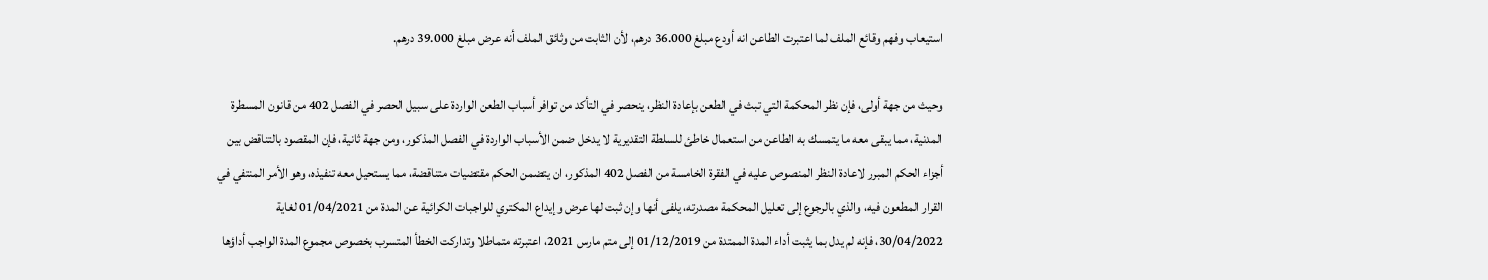استيعاب وفهم وقائع الملف لما اعتبرت الطاعن انه أودع مبلغ 36.000 درهم، لأن الثابت من وثائق الملف أنه عرض مبلغ 39.000 درهم.

وحيث من جهة أولى، فإن نظر المحكمة التي تبث في الطعن بإعادة النظر، ينحصر في التأكد من توافر أسباب الطعن الواردة على سبيل الحصر في الفصل 402 من قانون المسطرة المدنية، مما يبقى معه ما يتمسك به الطاعن من استعمال خاطئ للسلطة التقديرية لا يدخل ضمن الأسباب الواردة في الفصل المذكور، ومن جهة ثانية، فإن المقصود بالتناقض بين أجزاء الحكم المبرر لاعادة النظر المنصوص عليه في الفقرة الخامسة من الفصل 402 المذكور، ان يتضمن الحكم مقتضيات متناقضة، مما يستحيل معه تنفيذه، وهو الأمر المنتفي في القرار المطعون فيه، والذي بالرجوع إلى تعليل المحكمة مصدرته، يلفى أنها وإن ثبت لها عرض وإيداع المكتري للواجبات الكرائية عن المدة من 01/04/2021 لغاية 30/04/2022، فإنه لم يدل بما يثبت أداء المدة الممتدة من 01/12/2019 إلى متم مارس 2021، اعتبرته متماطلا وتداركت الخطأ المتسرب بخصوص مجموع المدة الواجب أداؤها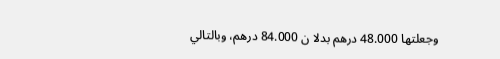وجعلتها 48.000 درهم بدلا ن 84.000 درهم، وبالتالي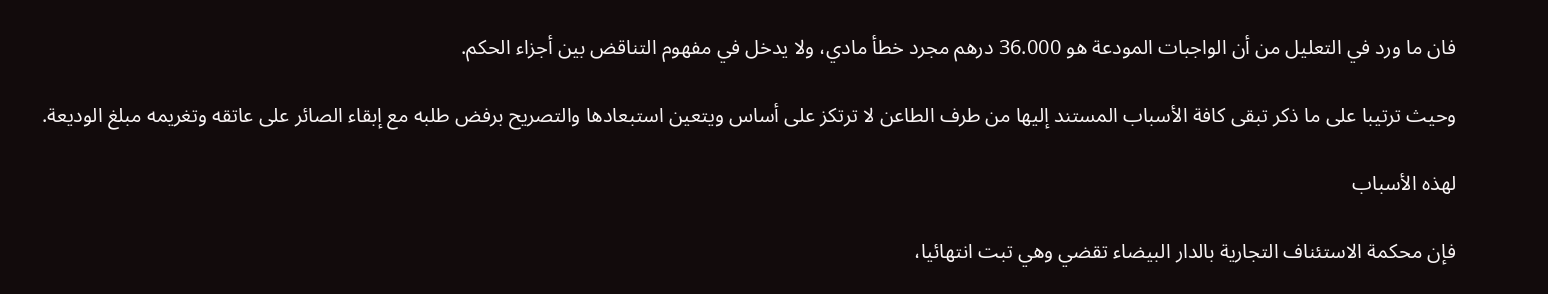فان ما ورد في التعليل من أن الواجبات المودعة هو 36.000 درهم مجرد خطأ مادي، ولا يدخل في مفهوم التناقض بين أجزاء الحكم.

وحيث ترتيبا على ما ذكر تبقى كافة الأسباب المستند إليها من طرف الطاعن لا ترتكز على أساس ويتعين استبعادها والتصريح برفض طلبه مع إبقاء الصائر على عاتقه وتغريمه مبلغ الوديعة.

لهذه الأسباب

فإن محكمة الاستئناف التجارية بالدار البيضاء تقضي وهي تبت انتهائيا،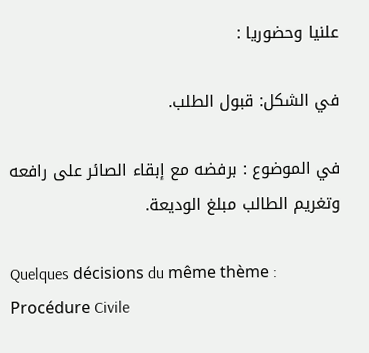علنيا وحضوريا :

في الشكل: قبول الطلب.

في الموضوع : برفضه مع إبقاء الصائر على رافعه وتغريم الطالب مبلغ الوديعة.

Quelques décisions du même thème : Procédure Civile